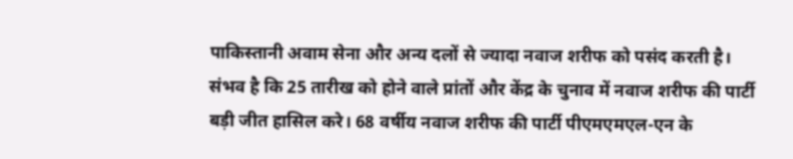पाकिस्तानी अवाम सेना और अन्य दलों से ज्यादा नवाज शरीफ को पसंद करती है। संभव है कि 25 तारीख को होने वाले प्रांतों और केंद्र के चुनाव में नवाज शरीफ की पार्टी बड़ी जीत हासिल करे। 68 वर्षीय नवाज शरीफ की पार्टी पीएमएमएल-एन के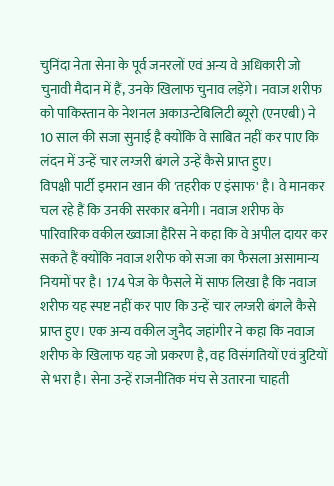चुनिंदा नेता सेना के पूर्व जनरलों एवं अन्य वे अधिकारी जो चुनावी मैदान में हैं, उनके खिलाफ चुनाव लड़ेंगे। नवाज शरीफ को पाकिस्तान के नेशनल अकाउन्टेबिलिटी ब्यूरो (एनएबी) ने 10 साल की सजा सुनाई है क्योंकि वे साबित नहीं कर पाए कि लंदन में उन्हें चार लग्जरी बंगले उन्हें कैसे प्राप्त हुए।
विपक्षी पार्टी इमरान खान की 'तहरीक ए इंसाफ' है। वे मानकर चल रहे हैं कि उनकी सरकार बनेगी। नवाज शरीफ के पारिवारिक वकील ख्वाजा हैरिस ने कहा कि वे अपील दायर कर सकते हैं क्योंकि नवाज शरीफ को सजा का फैसला असामान्य नियमों पर है। 174 पेज के फैसले में साफ लिखा है कि नवाज शरीफ यह स्पष्ट नहीं कर पाए कि उन्हें चार लग्जरी बंगले कैसे प्राप्त हुए। एक अन्य वकील जुनैद जहांगीर ने कहा कि नवाज शरीफ के खिलाफ यह जो प्रकरण है, वह विसंगतियों एवं त्रुटियों से भरा है। सेना उन्हें राजनीतिक मंच से उतारना चाहती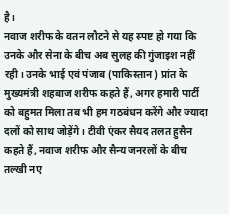है।
नवाज शरीफ के वतन लौटने से यह स्पष्ट हो गया कि उनके और सेना के बीच अब सुलह की गुंजाइश नहीं रही। उनके भाई एवं पंजाब (पाकिस्तान) प्रांत के मुख्यमंत्री शहबाज शरीफ कहते हैं, अगर हमारी पार्टी को बहुमत मिला तब भी हम गठबंधन करेंगे और ज्यादा दलों को साथ जोड़ेंगे। टीवी एंकर सैयद तलत हुसैन कहते हैं, नवाज शरीफ और सैन्य जनरलों के बीच तल्खी नए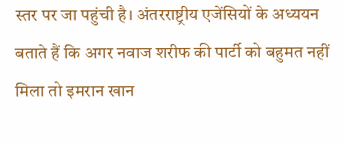स्तर पर जा पहुंची है। अंतरराष्ट्रीय एजेंसियों के अध्ययन बताते हैं कि अगर नवाज शरीफ की पार्टी को बहुमत नहीं मिला तो इमरान खान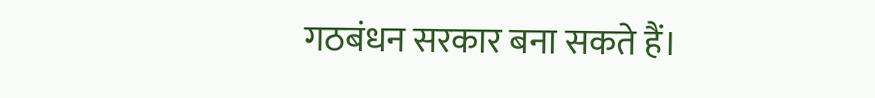गठबंधन सरकार बना सकते हैं।